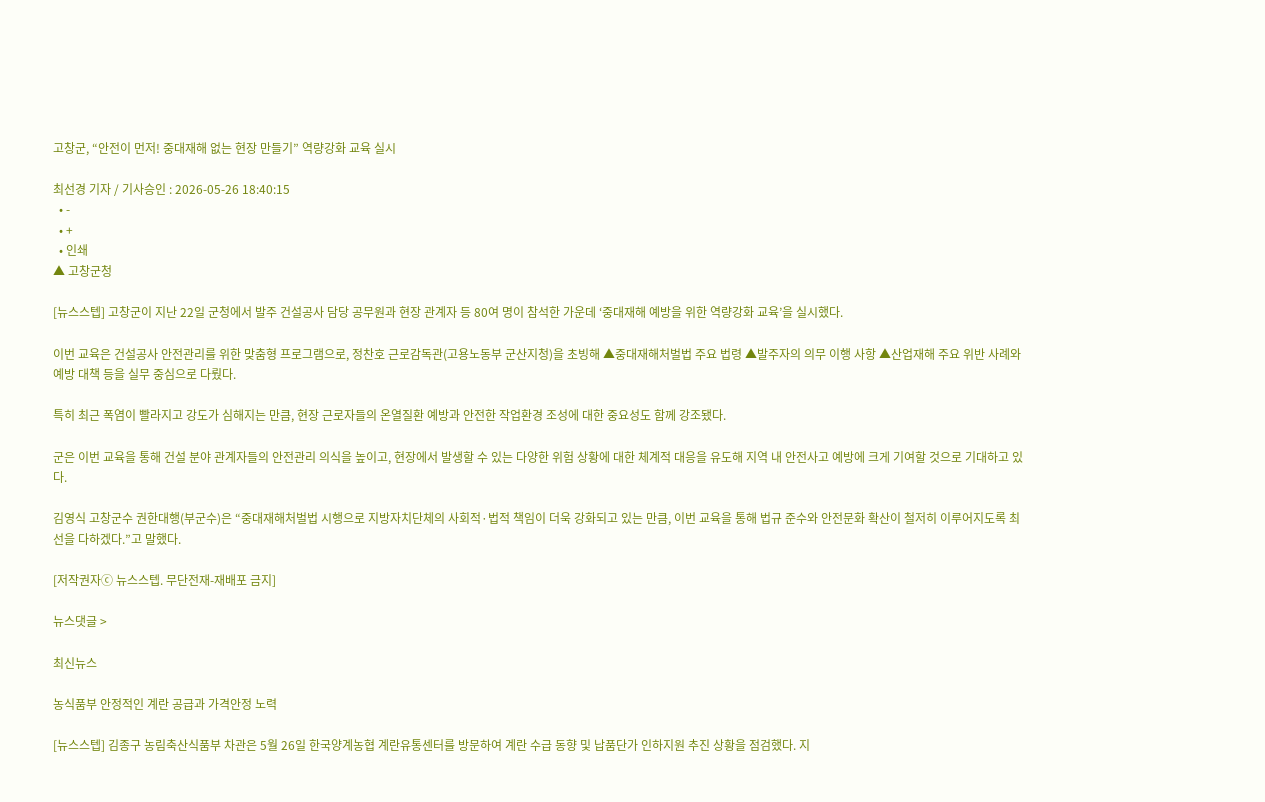고창군, “안전이 먼저! 중대재해 없는 현장 만들기” 역량강화 교육 실시

최선경 기자 / 기사승인 : 2026-05-26 18:40:15
  • -
  • +
  • 인쇄
▲ 고창군청

[뉴스스텝] 고창군이 지난 22일 군청에서 발주 건설공사 담당 공무원과 현장 관계자 등 80여 명이 참석한 가운데 ‘중대재해 예방을 위한 역량강화 교육’을 실시했다.

이번 교육은 건설공사 안전관리를 위한 맞춤형 프로그램으로, 정찬호 근로감독관(고용노동부 군산지청)을 초빙해 ▲중대재해처벌법 주요 법령 ▲발주자의 의무 이행 사항 ▲산업재해 주요 위반 사례와 예방 대책 등을 실무 중심으로 다뤘다.

특히 최근 폭염이 빨라지고 강도가 심해지는 만큼, 현장 근로자들의 온열질환 예방과 안전한 작업환경 조성에 대한 중요성도 함께 강조됐다.

군은 이번 교육을 통해 건설 분야 관계자들의 안전관리 의식을 높이고, 현장에서 발생할 수 있는 다양한 위험 상황에 대한 체계적 대응을 유도해 지역 내 안전사고 예방에 크게 기여할 것으로 기대하고 있다.

김영식 고창군수 권한대행(부군수)은 “중대재해처벌법 시행으로 지방자치단체의 사회적·법적 책임이 더욱 강화되고 있는 만큼, 이번 교육을 통해 법규 준수와 안전문화 확산이 철저히 이루어지도록 최선을 다하겠다.”고 말했다.

[저작권자ⓒ 뉴스스텝. 무단전재-재배포 금지]

뉴스댓글 >

최신뉴스

농식품부 안정적인 계란 공급과 가격안정 노력

[뉴스스텝] 김종구 농림축산식품부 차관은 5월 26일 한국양계농협 계란유통센터를 방문하여 계란 수급 동향 및 납품단가 인하지원 추진 상황을 점검했다. 지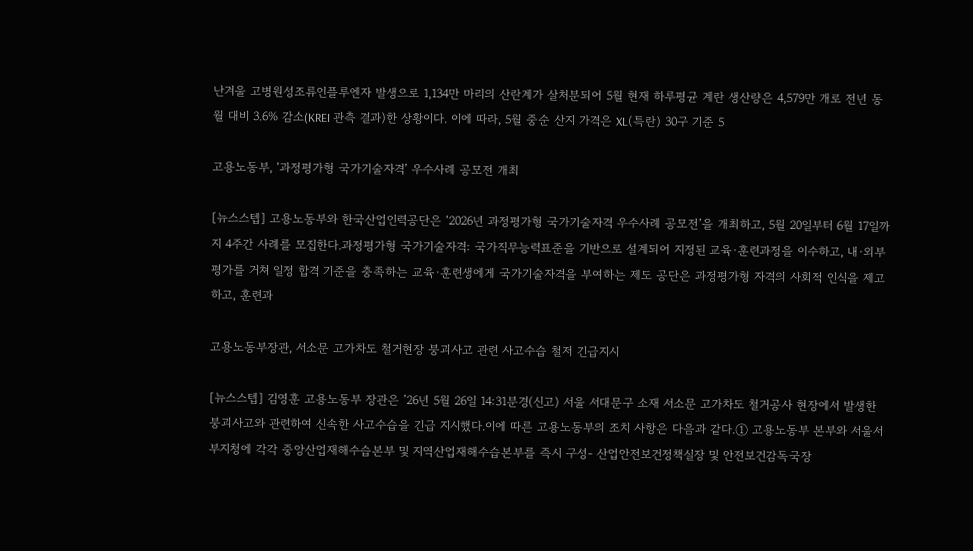난겨울 고병원성조류인플루엔자 발생으로 1,134만 마리의 산란계가 살처분되어 5월 현재 하루평균 계란 생산량은 4,579만 개로 전년 동월 대비 3.6% 감소(KREI 관측 결과)한 상황이다. 이에 따라, 5월 중순 산지 가격은 XL(특란) 30구 기준 5

고용노동부, ‘과정평가형 국가기술자격’ 우수사례 공모전 개최

[뉴스스텝] 고용노동부와 한국산업인력공단은 ‘2026년 과정평가형 국가기술자격 우수사례 공모전’을 개최하고, 5월 20일부터 6월 17일까지 4주간 사례를 모집한다.과정평가형 국가기술자격: 국가직무능력표준을 기반으로 설계되어 지정된 교육·훈련과정을 이수하고, 내·외부평가를 거쳐 일정 합격 기준을 충족하는 교육·훈련생에게 국가기술자격을 부여하는 제도 공단은 과정평가형 자격의 사회적 인식을 제고하고, 훈련과

고용노동부장관, 서소문 고가차도 철거현장 붕괴사고 관련 사고수습 철저 긴급지시

[뉴스스텝] 김영훈 고용노동부 장관은 ’26년 5월 26일 14:31분경(신고) 서울 서대문구 소재 서소문 고가차도 철거공사 현장에서 발생한 붕괴사고와 관련하여 신속한 사고수습을 긴급 지시했다.이에 따른 고용노동부의 조치 사항은 다음과 같다.① 고용노동부 본부와 서울서부지청에 각각 중앙산업재해수습본부 및 지역산업재해수습본부를 즉시 구성- 산업안전보건정책실장 및 안전보건감독국장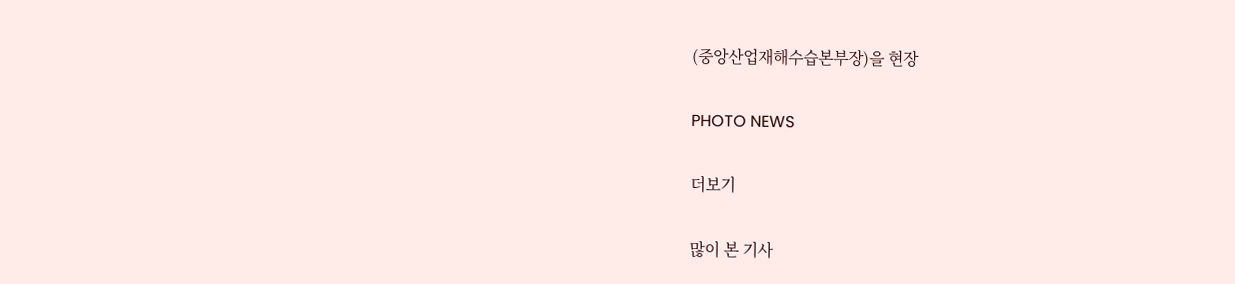(중앙산업재해수습본부장)을 현장

PHOTO NEWS

더보기

많이 본 기사